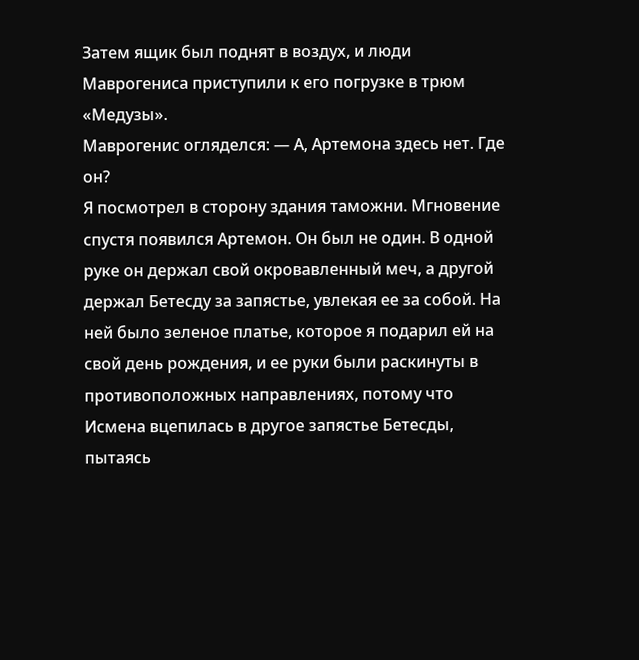Затем ящик был поднят в воздух, и люди Маврогениса приступили к его погрузке в трюм «Медузы».
Маврогенис огляделся: — А, Артемона здесь нет. Где он?
Я посмотрел в сторону здания таможни. Мгновение спустя появился Артемон. Он был не один. В одной руке он держал свой окровавленный меч, а другой держал Бетесду за запястье, увлекая ее за собой. На ней было зеленое платье, которое я подарил ей на свой день рождения, и ее руки были раскинуты в противоположных направлениях, потому что Исмена вцепилась в другое запястье Бетесды, пытаясь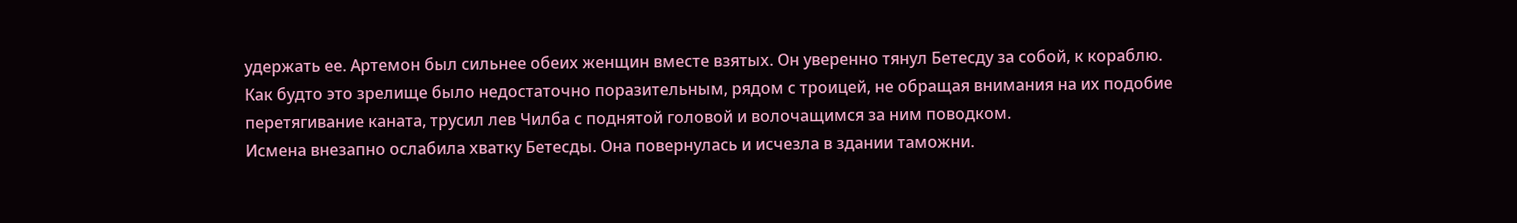удержать ее. Артемон был сильнее обеих женщин вместе взятых. Он уверенно тянул Бетесду за собой, к кораблю.
Как будто это зрелище было недостаточно поразительным, рядом с троицей, не обращая внимания на их подобие перетягивание каната, трусил лев Чилба с поднятой головой и волочащимся за ним поводком.
Исмена внезапно ослабила хватку Бетесды. Она повернулась и исчезла в здании таможни.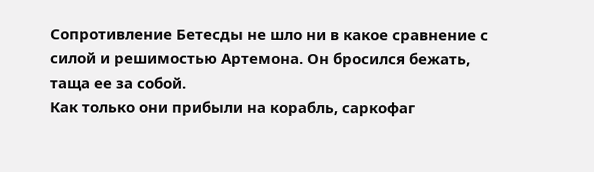Сопротивление Бетесды не шло ни в какое сравнение с силой и решимостью Артемона. Он бросился бежать, таща ее за собой.
Как только они прибыли на корабль, саркофаг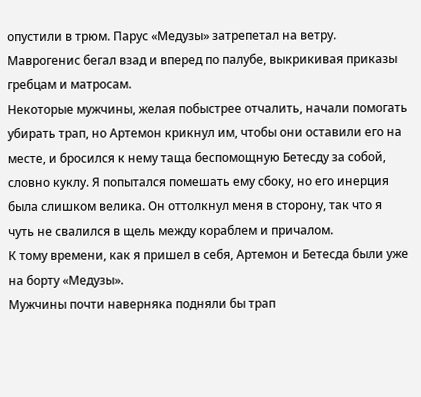опустили в трюм. Парус «Медузы» затрепетал на ветру. Маврогенис бегал взад и вперед по палубе, выкрикивая приказы гребцам и матросам.
Некоторые мужчины, желая побыстрее отчалить, начали помогать убирать трап, но Артемон крикнул им, чтобы они оставили его на месте, и бросился к нему таща беспомощную Бетесду за собой, словно куклу. Я попытался помешать ему сбоку, но его инерция была слишком велика. Он оттолкнул меня в сторону, так что я чуть не свалился в щель между кораблем и причалом.
К тому времени, как я пришел в себя, Артемон и Бетесда были уже на борту «Медузы».
Мужчины почти наверняка подняли бы трап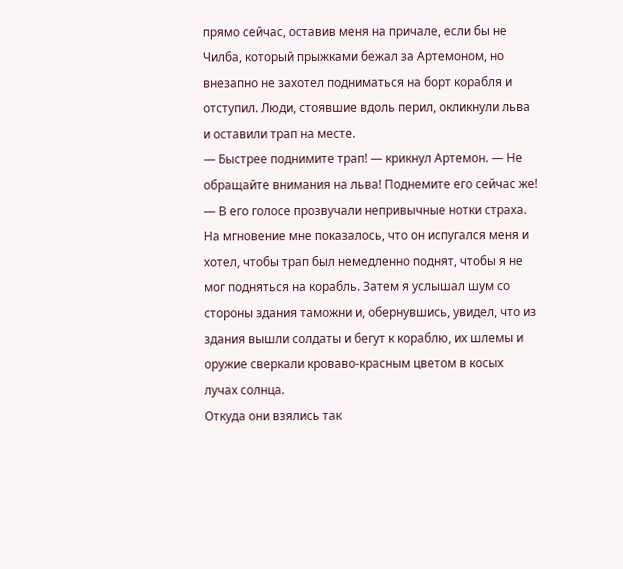прямо сейчас, оставив меня на причале, если бы не Чилба, который прыжками бежал за Артемоном, но внезапно не захотел подниматься на борт корабля и отступил. Люди, стоявшие вдоль перил, окликнули льва и оставили трап на месте.
— Быстрее поднимите трап! — крикнул Артемон. — Не обращайте внимания на льва! Поднемите его сейчас же! — В его голосе прозвучали непривычные нотки страха.
На мгновение мне показалось, что он испугался меня и хотел, чтобы трап был немедленно поднят, чтобы я не мог подняться на корабль. Затем я услышал шум со стороны здания таможни и, обернувшись, увидел, что из здания вышли солдаты и бегут к кораблю, их шлемы и оружие сверкали кроваво-красным цветом в косых лучах солнца.
Откуда они взялись так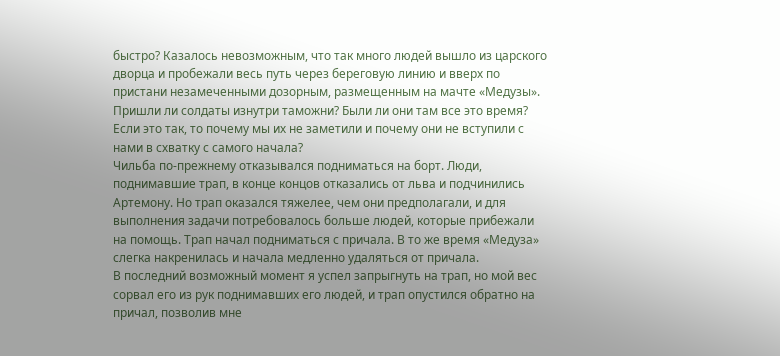быстро? Казалось невозможным, что так много людей вышло из царского дворца и пробежали весь путь через береговую линию и вверх по пристани незамеченными дозорным, размещенным на мачте «Медузы». Пришли ли солдаты изнутри таможни? Были ли они там все это время? Если это так, то почему мы их не заметили и почему они не вступили с нами в схватку с самого начала?
Чильба по-прежнему отказывался подниматься на борт. Люди, поднимавшие трап, в конце концов отказались от льва и подчинились Артемону. Но трап оказался тяжелее, чем они предполагали, и для выполнения задачи потребовалось больше людей, которые прибежали на помощь. Трап начал подниматься с причала. В то же время «Медуза» слегка накренилась и начала медленно удаляться от причала.
В последний возможный момент я успел запрыгнуть на трап, но мой вес сорвал его из рук поднимавших его людей, и трап опустился обратно на причал, позволив мне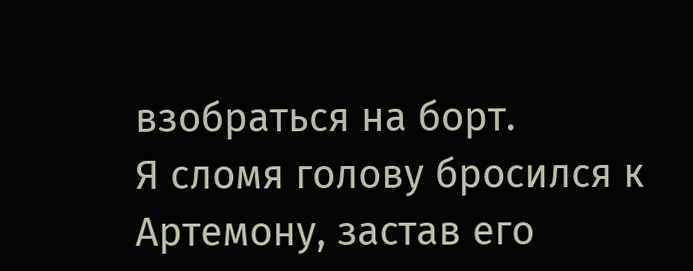взобраться на борт.
Я сломя голову бросился к Артемону, застав его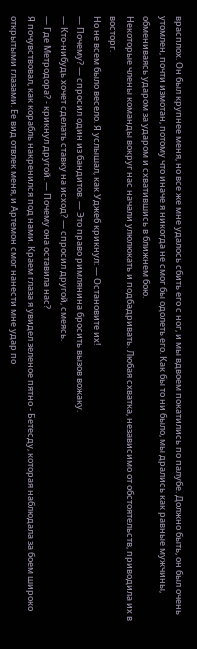врасплох. Он был крупнее меня, но все же мне удалось сбить его с ног, и мы вдвоем покатились по палубе. Должно быть, он был очень утомлен, почти измотан, потому что иначе я никогда не смог бы одолеть его. Как бы то ни было, мы дрались как равные мужчины, обмениваясь ударом за ударом и схватившись в ближнем бою.
Некоторые члены команды вокруг нас начали улюлюкать и подбадривать. Любая схватка, независимо от обстоятельств, приводила их в восторг.
Но не всем было весело. Я услышал, как Уджеб крикнул: — Остановите их!
— Почему? — спросил один из бандитов. — Это право римлянина бросить вызов вожаку.
— Кто-нибудь хочет сделать ставку на исход? — спросил другой, смеясь.
— Где Метродора? - крикнул другой. — Почему она оставила нас?
Я почувствовал, как корабль накренился под нами. Краем глаза я увидел зеленое пятно - Бетесду, которая наблюдала за боем широко открытыми глазами. Ее вид отвлек меня, и Артемон смог нанести мне удар по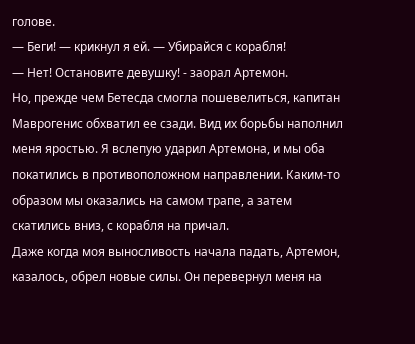голове.
— Беги! — крикнул я ей. — Убирайся с корабля!
— Нет! Остановите девушку! - заорал Артемон.
Но, прежде чем Бетесда смогла пошевелиться, капитан Маврогенис обхватил ее сзади. Вид их борьбы наполнил меня яростью. Я вслепую ударил Артемона, и мы оба покатились в противоположном направлении. Каким-то образом мы оказались на самом трапе, а затем скатились вниз, с корабля на причал.
Даже когда моя выносливость начала падать, Артемон, казалось, обрел новые силы. Он перевернул меня на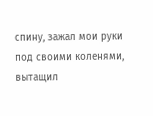спину, зажал мои руки под своими коленями, вытащил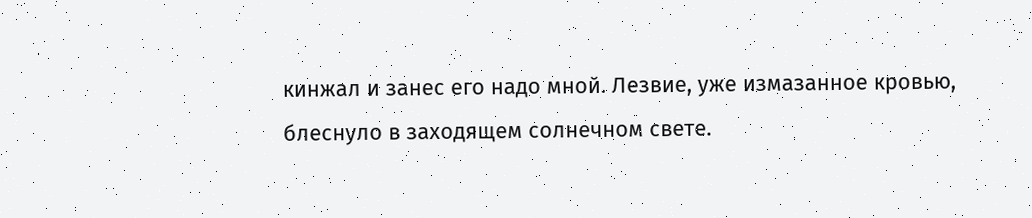кинжал и занес его надо мной. Лезвие, уже измазанное кровью, блеснуло в заходящем солнечном свете.